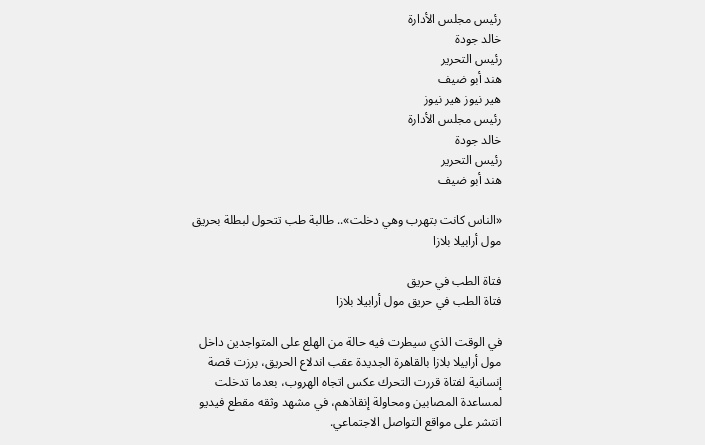رئيس مجلس الأدارة
خالد جودة
رئيس التحرير
هند أبو ضيف
هير نيوز هير نيوز
رئيس مجلس الأدارة
خالد جودة
رئيس التحرير
هند أبو ضيف

«الناس كانت بتهرب وهي دخلت».. طالبة طب تتحول لبطلة بحريق مول أرابيلا بلازا

فتاة الطب في حريق
فتاة الطب في حريق مول أرابيلا بلازا

في الوقت الذي سيطرت فيه حالة من الهلع على المتواجدين داخل مول أرابيلا بلازا بالقاهرة الجديدة عقب اندلاع الحريق، برزت قصة إنسانية لفتاة قررت التحرك عكس اتجاه الهروب، بعدما تدخلت لمساعدة المصابين ومحاولة إنقاذهم، في مشهد وثقه مقطع فيديو انتشر على مواقع التواصل الاجتماعي.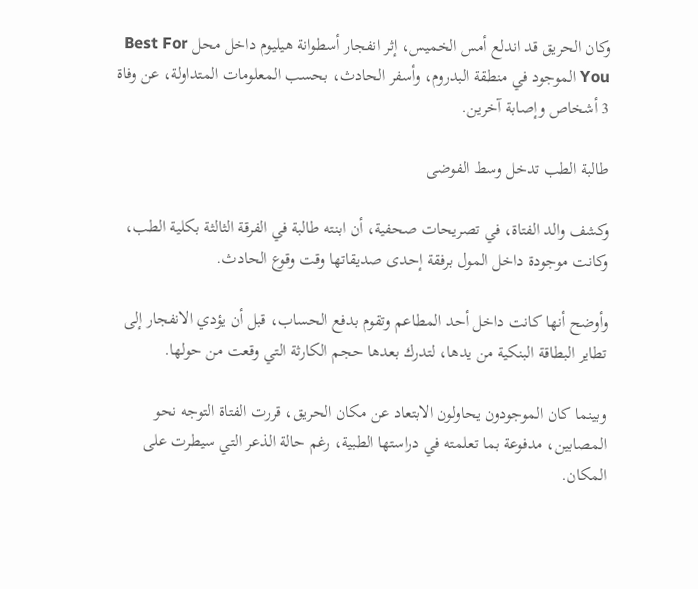وكان الحريق قد اندلع أمس الخميس، إثر انفجار أسطوانة هيليوم داخل محل Best For You الموجود في منطقة البدروم، وأسفر الحادث، بحسب المعلومات المتداولة، عن وفاة 3 أشخاص وإصابة آخرين.

طالبة الطب تدخل وسط الفوضى

وكشف والد الفتاة، في تصريحات صحفية، أن ابنته طالبة في الفرقة الثالثة بكلية الطب، وكانت موجودة داخل المول برفقة إحدى صديقاتها وقت وقوع الحادث.

وأوضح أنها كانت داخل أحد المطاعم وتقوم بدفع الحساب، قبل أن يؤدي الانفجار إلى تطاير البطاقة البنكية من يدها، لتدرك بعدها حجم الكارثة التي وقعت من حولها.

وبينما كان الموجودون يحاولون الابتعاد عن مكان الحريق، قررت الفتاة التوجه نحو المصابين، مدفوعة بما تعلمته في دراستها الطبية، رغم حالة الذعر التي سيطرت على المكان.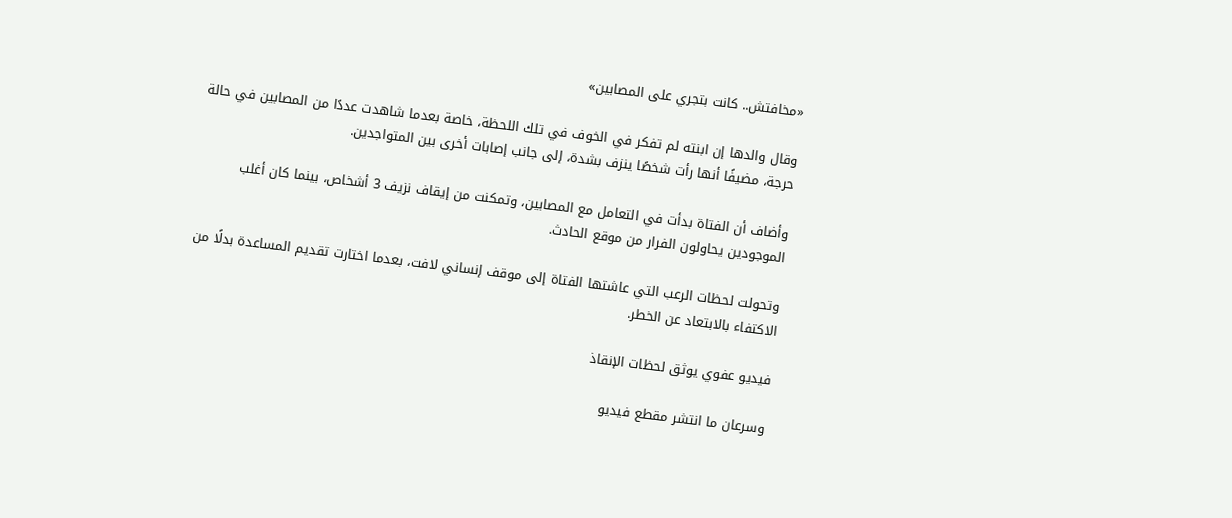«مخافتش.. كانت بتجري على المصابين»

وقال والدها إن ابنته لم تفكر في الخوف في تلك اللحظة، خاصة بعدما شاهدت عددًا من المصابين في حالة حرجة، مضيفًا أنها رأت شخصًا ينزف بشدة، إلى جانب إصابات أخرى بين المتواجدين.

وأضاف أن الفتاة بدأت في التعامل مع المصابين، وتمكنت من إيقاف نزيف 3 أشخاص، بينما كان أغلب الموجودين يحاولون الفرار من موقع الحادث.

وتحولت لحظات الرعب التي عاشتها الفتاة إلى موقف إنساني لافت، بعدما اختارت تقديم المساعدة بدلًا من الاكتفاء بالابتعاد عن الخطر.

فيديو عفوي يوثق لحظات الإنقاذ

وسرعان ما انتشر مقطع فيديو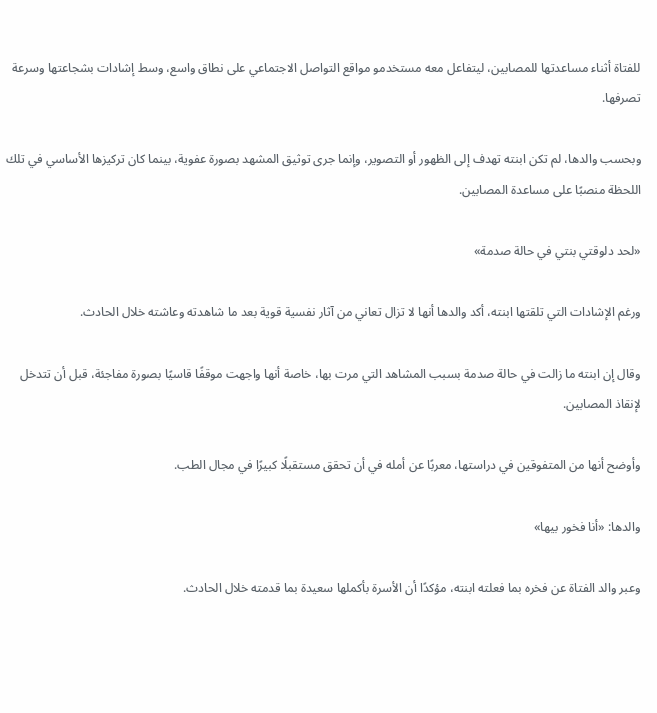للفتاة أثناء مساعدتها للمصابين، ليتفاعل معه مستخدمو مواقع التواصل الاجتماعي على نطاق واسع، وسط إشادات بشجاعتها وسرعة تصرفها.

وبحسب والدها، لم تكن ابنته تهدف إلى الظهور أو التصوير، وإنما جرى توثيق المشهد بصورة عفوية، بينما كان تركيزها الأساسي في تلك اللحظة منصبًا على مساعدة المصابين.

«لحد دلوقتي بنتي في حالة صدمة»

ورغم الإشادات التي تلقتها ابنته، أكد والدها أنها لا تزال تعاني من آثار نفسية قوية بعد ما شاهدته وعاشته خلال الحادث.

وقال إن ابنته ما زالت في حالة صدمة بسبب المشاهد التي مرت بها، خاصة أنها واجهت موقفًا قاسيًا بصورة مفاجئة، قبل أن تتدخل لإنقاذ المصابين.

وأوضح أنها من المتفوقين في دراستها، معربًا عن أمله في أن تحقق مستقبلًا كبيرًا في مجال الطب.

والدها: «أنا فخور بيها»

وعبر والد الفتاة عن فخره بما فعلته ابنته، مؤكدًا أن الأسرة بأكملها سعيدة بما قدمته خلال الحادث.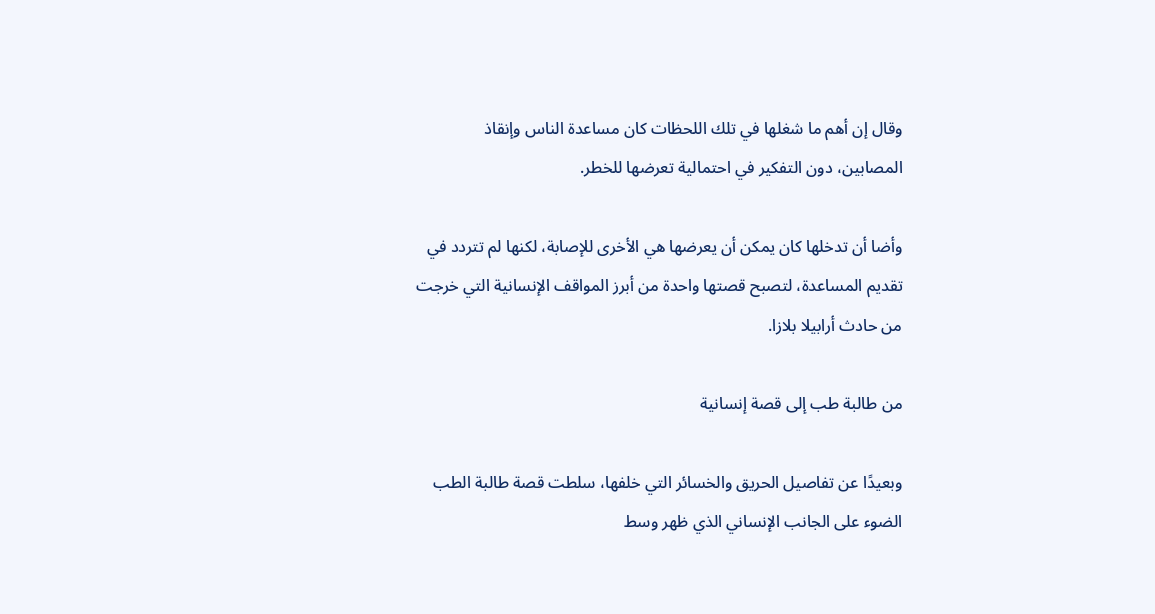وقال إن أهم ما شغلها في تلك اللحظات كان مساعدة الناس وإنقاذ المصابين، دون التفكير في احتمالية تعرضها للخطر.

وأضا أن تدخلها كان يمكن أن يعرضها هي الأخرى للإصابة، لكنها لم تتردد في تقديم المساعدة، لتصبح قصتها واحدة من أبرز المواقف الإنسانية التي خرجت من حادث أرابيلا بلازا.

من طالبة طب إلى قصة إنسانية

وبعيدًا عن تفاصيل الحريق والخسائر التي خلفها، سلطت قصة طالبة الطب الضوء على الجانب الإنساني الذي ظهر وسط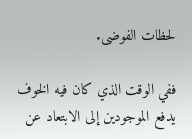لحظات الفوضى.

ففي الوقت الذي كان فيه الخوف يدفع الموجودين إلى الابتعاد عن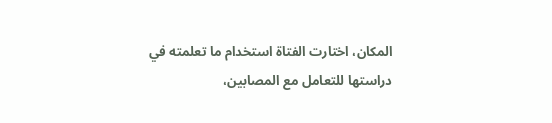المكان، اختارت الفتاة استخدام ما تعلمته في دراستها للتعامل مع المصابين،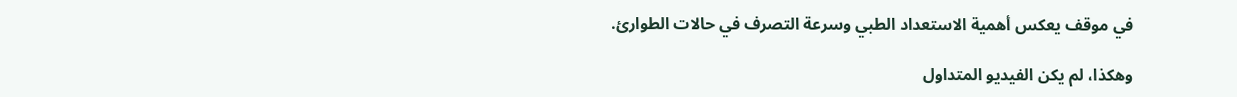في موقف يعكس أهمية الاستعداد الطبي وسرعة التصرف في حالات الطوارئ.

وهكذا، لم يكن الفيديو المتداول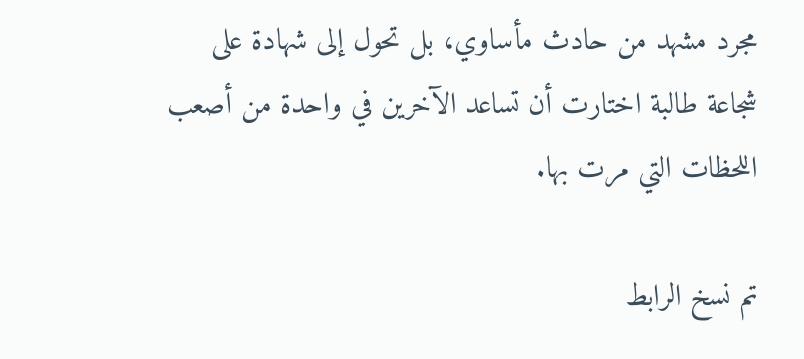مجرد مشهد من حادث مأساوي، بل تحول إلى شهادة على شجاعة طالبة اختارت أن تساعد الآخرين في واحدة من أصعب اللحظات التي مرت بها.

تم نسخ الرابط